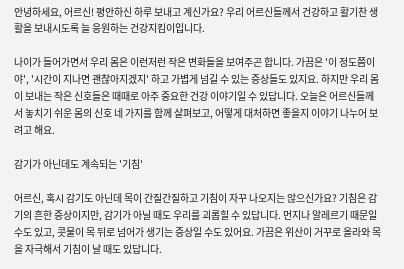안녕하세요, 어르신! 평안하신 하루 보내고 계신가요? 우리 어르신들께서 건강하고 활기찬 생활을 보내시도록 늘 응원하는 건강지킴이입니다.

나이가 들어가면서 우리 몸은 이런저런 작은 변화들을 보여주곤 합니다. 가끔은 '이 정도쯤이야', '시간이 지나면 괜찮아지겠지' 하고 가볍게 넘길 수 있는 증상들도 있지요. 하지만 우리 몸이 보내는 작은 신호들은 때때로 아주 중요한 건강 이야기일 수 있답니다. 오늘은 어르신들께서 놓치기 쉬운 몸의 신호 네 가지를 함께 살펴보고, 어떻게 대처하면 좋을지 이야기 나누어 보려고 해요.

감기가 아닌데도 계속되는 '기침'

어르신, 혹시 감기도 아닌데 목이 간질간질하고 기침이 자꾸 나오지는 않으신가요? 기침은 감기의 흔한 증상이지만, 감기가 아닐 때도 우리를 괴롭힐 수 있답니다. 먼지나 알레르기 때문일 수도 있고, 콧물이 목 뒤로 넘어가 생기는 증상일 수도 있어요. 가끔은 위산이 거꾸로 올라와 목을 자극해서 기침이 날 때도 있답니다.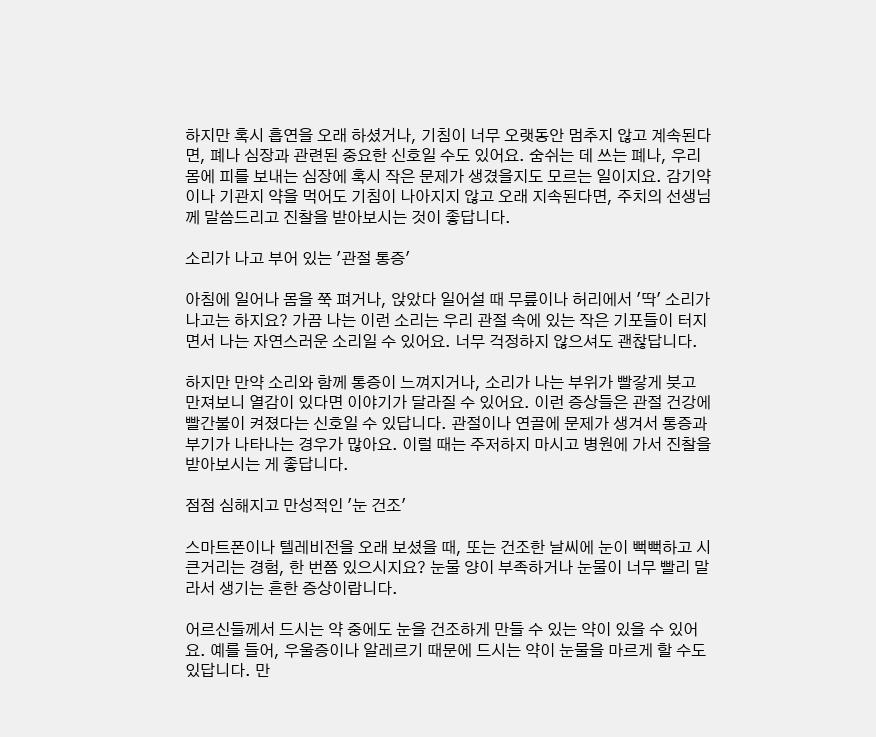하지만 혹시 흡연을 오래 하셨거나, 기침이 너무 오랫동안 멈추지 않고 계속된다면, 폐나 심장과 관련된 중요한 신호일 수도 있어요. 숨쉬는 데 쓰는 폐나, 우리 몸에 피를 보내는 심장에 혹시 작은 문제가 생겼을지도 모르는 일이지요. 감기약이나 기관지 약을 먹어도 기침이 나아지지 않고 오래 지속된다면, 주치의 선생님께 말씀드리고 진찰을 받아보시는 것이 좋답니다.

소리가 나고 부어 있는 '관절 통증'

아침에 일어나 몸을 쭉 펴거나, 앉았다 일어설 때 무릎이나 허리에서 '딱' 소리가 나고는 하지요? 가끔 나는 이런 소리는 우리 관절 속에 있는 작은 기포들이 터지면서 나는 자연스러운 소리일 수 있어요. 너무 걱정하지 않으셔도 괜찮답니다.

하지만 만약 소리와 함께 통증이 느껴지거나, 소리가 나는 부위가 빨갛게 붓고 만져보니 열감이 있다면 이야기가 달라질 수 있어요. 이런 증상들은 관절 건강에 빨간불이 켜졌다는 신호일 수 있답니다. 관절이나 연골에 문제가 생겨서 통증과 부기가 나타나는 경우가 많아요. 이럴 때는 주저하지 마시고 병원에 가서 진찰을 받아보시는 게 좋답니다.

점점 심해지고 만성적인 '눈 건조'

스마트폰이나 텔레비전을 오래 보셨을 때, 또는 건조한 날씨에 눈이 뻑뻑하고 시큰거리는 경험, 한 번쯤 있으시지요? 눈물 양이 부족하거나 눈물이 너무 빨리 말라서 생기는 흔한 증상이랍니다.

어르신들께서 드시는 약 중에도 눈을 건조하게 만들 수 있는 약이 있을 수 있어요. 예를 들어, 우울증이나 알레르기 때문에 드시는 약이 눈물을 마르게 할 수도 있답니다. 만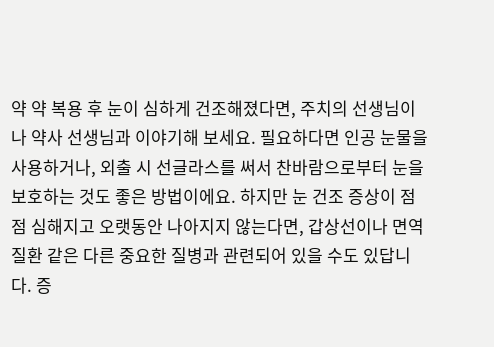약 약 복용 후 눈이 심하게 건조해졌다면, 주치의 선생님이나 약사 선생님과 이야기해 보세요. 필요하다면 인공 눈물을 사용하거나, 외출 시 선글라스를 써서 찬바람으로부터 눈을 보호하는 것도 좋은 방법이에요. 하지만 눈 건조 증상이 점점 심해지고 오랫동안 나아지지 않는다면, 갑상선이나 면역 질환 같은 다른 중요한 질병과 관련되어 있을 수도 있답니다. 증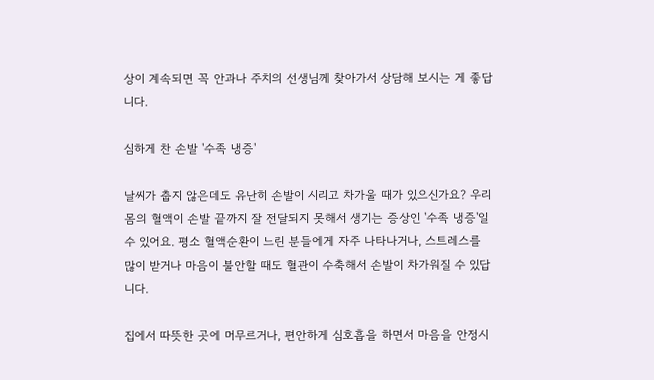상이 계속되면 꼭 안과나 주치의 선생님께 찾아가서 상담해 보시는 게 좋답니다.

심하게 찬 손발 '수족 냉증'

날씨가 춥지 않은데도 유난히 손발이 시리고 차가울 때가 있으신가요? 우리 몸의 혈액이 손발 끝까지 잘 전달되지 못해서 생기는 증상인 '수족 냉증'일 수 있어요. 평소 혈액순환이 느린 분들에게 자주 나타나거나, 스트레스를 많이 받거나 마음이 불안할 때도 혈관이 수축해서 손발이 차가워질 수 있답니다.

집에서 따뜻한 곳에 머무르거나, 편안하게 심호흡을 하면서 마음을 안정시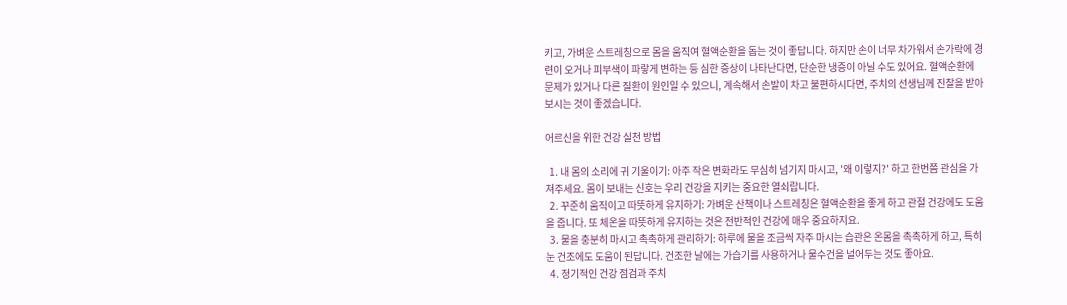키고, 가벼운 스트레칭으로 몸을 움직여 혈액순환을 돕는 것이 좋답니다. 하지만 손이 너무 차가워서 손가락에 경련이 오거나 피부색이 파랗게 변하는 등 심한 증상이 나타난다면, 단순한 냉증이 아닐 수도 있어요. 혈액순환에 문제가 있거나 다른 질환이 원인일 수 있으니, 계속해서 손발이 차고 불편하시다면, 주치의 선생님께 진찰을 받아보시는 것이 좋겠습니다.

어르신을 위한 건강 실천 방법

  1. 내 몸의 소리에 귀 기울이기: 아주 작은 변화라도 무심히 넘기지 마시고, '왜 이렇지?' 하고 한번쯤 관심을 가져주세요. 몸이 보내는 신호는 우리 건강을 지키는 중요한 열쇠랍니다.
  2. 꾸준히 움직이고 따뜻하게 유지하기: 가벼운 산책이나 스트레칭은 혈액순환을 좋게 하고 관절 건강에도 도움을 줍니다. 또 체온을 따뜻하게 유지하는 것은 전반적인 건강에 매우 중요하지요.
  3. 물을 충분히 마시고 촉촉하게 관리하기: 하루에 물을 조금씩 자주 마시는 습관은 온몸을 촉촉하게 하고, 특히 눈 건조에도 도움이 된답니다. 건조한 날에는 가습기를 사용하거나 물수건을 널어두는 것도 좋아요.
  4. 정기적인 건강 점검과 주치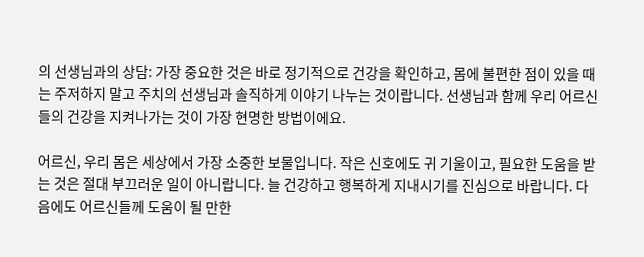의 선생님과의 상담: 가장 중요한 것은 바로 정기적으로 건강을 확인하고, 몸에 불편한 점이 있을 때는 주저하지 말고 주치의 선생님과 솔직하게 이야기 나누는 것이랍니다. 선생님과 함께 우리 어르신들의 건강을 지켜나가는 것이 가장 현명한 방법이에요.

어르신, 우리 몸은 세상에서 가장 소중한 보물입니다. 작은 신호에도 귀 기울이고, 필요한 도움을 받는 것은 절대 부끄러운 일이 아니랍니다. 늘 건강하고 행복하게 지내시기를 진심으로 바랍니다. 다음에도 어르신들께 도움이 될 만한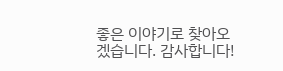좋은 이야기로 찾아오겠습니다. 감사합니다!